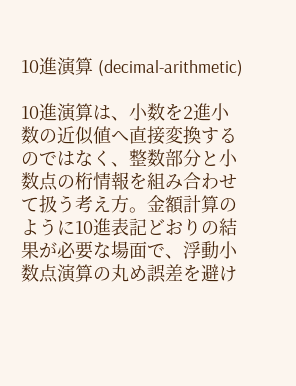10進演算 (decimal-arithmetic)

10進演算は、小数を2進小数の近似値へ直接変換するのではなく、整数部分と小数点の桁情報を組み合わせて扱う考え方。金額計算のように10進表記どおりの結果が必要な場面で、浮動小数点演算の丸め誤差を避け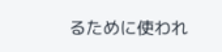るために使われ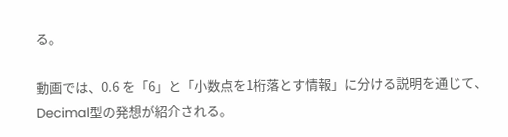る。

動画では、0.6 を「6」と「小数点を1桁落とす情報」に分ける説明を通じて、Decimal型の発想が紹介される。